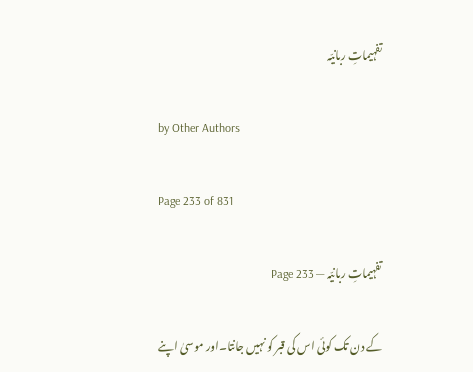تفہیماتِ ربانیّہ

by Other Authors

Page 233 of 831

تفہیماتِ ربانیّہ — Page 233

کے دن تک کوئی اس کی قبر کو نہیں جانتا۔اور موسیٰ اپنے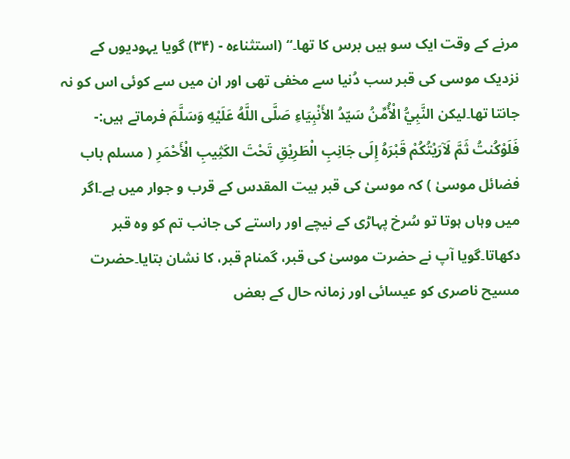مرنے کے وقت ایک سو ہیں برس کا تھا۔“ (استثناءه - (۳۴) گویا یہودیوں کے نزدیک موسی کی قبر سب دُنیا سے مخفی تھی اور ان میں سے کوئی اس کو نہ جانتا تھا۔لیکن النَّبِيُّ الْأُمِّنُ سَيّدُ الأَنْبِيَاءِ صَلَّى اللَّهُ عَلَيْهِ وَسَلَّمَ فرماتے ہیں:- فَلَوْكُنتُ ثَمَّ لَآرَيْتُكُمْ قَبْرَهُ إِلَى جَانِبِ الْطَرِيْقِ تَحْتَ الكَثِيبِ الْأَحْمَرِ ( مسلم باب فضائل موسیٰ ) کہ موسیٰ کی قبر بیت المقدس کے قرب و جوار میں ہے۔اگر میں وہاں ہوتا تو سُرخ پہاڑی کے نیچے اور راستے کی جانب تم کو وہ قبر دکھاتا۔گویا آپ نے حضرت موسیٰ کی قبر، گمنام قبر، کا نشان بتایا۔حضرت مسیح ناصری کو عیسائی اور زمانہ حال کے بعض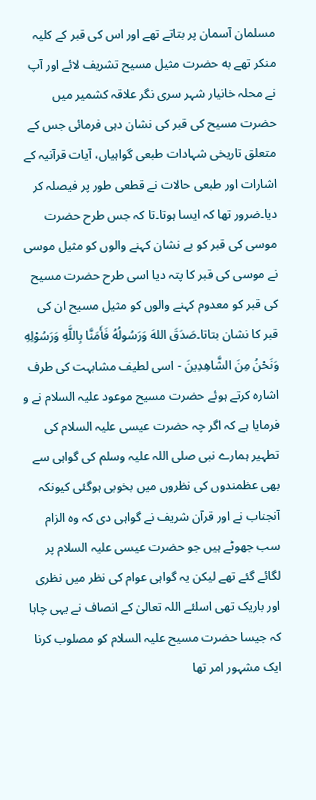مسلمان آسمان پر بتاتے تھے اور اس کی قبر کے کلیہ منکر تھے به حضرت مثیل مسیح تشریف لائے اور آپ نے محلہ خانیار شہر سری نگر علاقہ کشمیر میں حضرت مسیح کی قبر کی نشان دہی فرمائی جس کے متعلق تاریخی شہادات طبعی گواہیاں، آیات قرآنیہ کے اشارات اور طبعی حالات نے قطعی طور پر فیصلہ کر دیا۔ضرور تھا کہ ایسا ہوتا۔تا کہ جس طرح حضرت موسی کی قبر کو بے نشان کہنے والوں کو مثیل موسی نے موسی کی قبر کا پتہ دیا اسی طرح حضرت مسیح کی قبر کو معدوم کہنے والوں کو مثیل مسیح ان کی قبر کا نشان بتاتا۔صَدَقَ اللهَ وَرَسُولُهُ فَأَمَنَّا بِاللَّهِ وَرَسُوْلِهِ وَنَحْنُ مِنَ الشَّاهِدِينَ - اسی لطیف مشابہت کی طرف اشارہ کرتے ہوئے حضرت مسیح موعود علیہ السلام نے و فرمایا ہے کہ اگر چہ حضرت عیسی علیہ السلام کی تطہیر ہمارے نبی صلی اللہ علیہ وسلم کی گواہی سے بھی عظمندوں کی نظروں میں بخوبی ہوگئی کیونکہ آنجناب نے اور قرآن شریف نے گواہی دی کہ وہ الزام سب جھوٹے ہیں جو حضرت عیسی علیہ السلام پر لگائے گئے تھے لیکن یہ گواہی عوام کی نظر میں نظری اور باریک تھی اسلئے اللہ تعالیٰ کے انصاف نے یہی چاہا کہ جیسا حضرت مسیح علیہ السلام کو مصلوب کرنا ایک مشہور امر تھا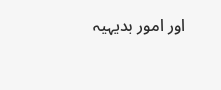اور امور بدیہیہ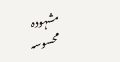مشہودہ محسوسہ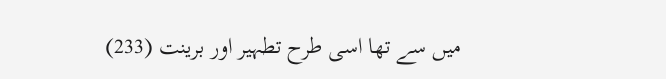میں سے تھا اسی طرح تطہیر اور برینت (233)